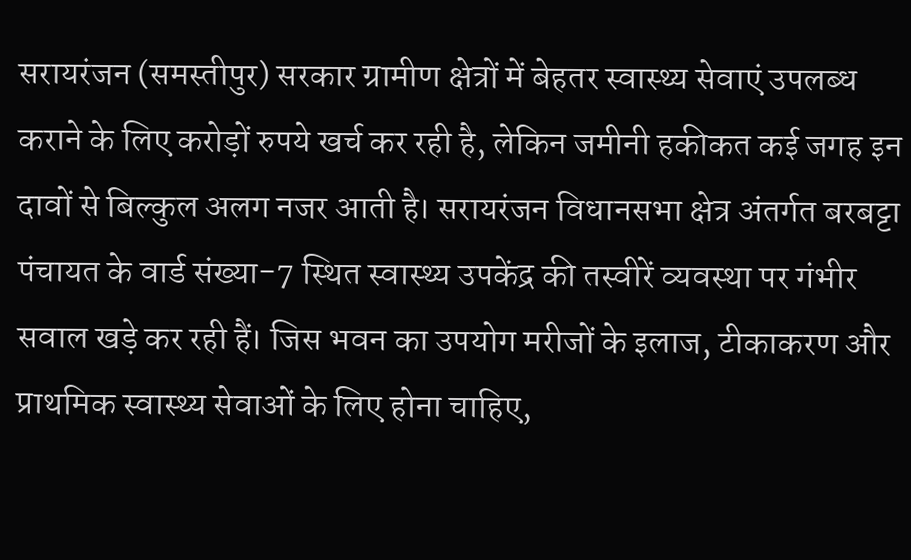सरायरंजन (समस्तीपुर) सरकार ग्रामीण क्षेत्रों में बेहतर स्वास्थ्य सेवाएं उपलब्ध कराने के लिए करोड़ों रुपये खर्च कर रही है, लेकिन जमीनी हकीकत कई जगह इन दावों से बिल्कुल अलग नजर आती है। सरायरंजन विधानसभा क्षेत्र अंतर्गत बरबट्टा पंचायत के वार्ड संख्या-7 स्थित स्वास्थ्य उपकेंद्र की तस्वीरें व्यवस्था पर गंभीर सवाल खड़े कर रही हैं। जिस भवन का उपयोग मरीजों के इलाज, टीकाकरण और प्राथमिक स्वास्थ्य सेवाओं के लिए होना चाहिए,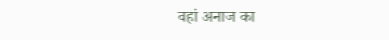वहां अनाज का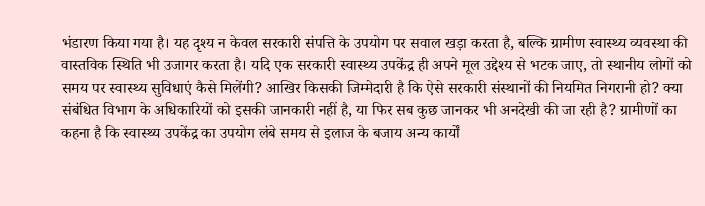भंडारण किया गया है। यह दृश्य न केवल सरकारी संपत्ति के उपयोग पर सवाल खड़ा करता है, बल्कि ग्रामीण स्वास्थ्य व्यवस्था की वास्तविक स्थिति भी उजागर करता है। यदि एक सरकारी स्वास्थ्य उपकेंद्र ही अपने मूल उद्देश्य से भटक जाए, तो स्थानीय लोगों को समय पर स्वास्थ्य सुविधाएं कैसे मिलेंगी? आखिर किसकी जिम्मेदारी है कि ऐसे सरकारी संस्थानों की नियमित निगरानी हो? क्या संबंधित विभाग के अधिकारियों को इसकी जानकारी नहीं है, या फिर सब कुछ जानकर भी अनदेखी की जा रही है? ग्रामीणों का कहना है कि स्वास्थ्य उपकेंद्र का उपयोग लंबे समय से इलाज के बजाय अन्य कार्यों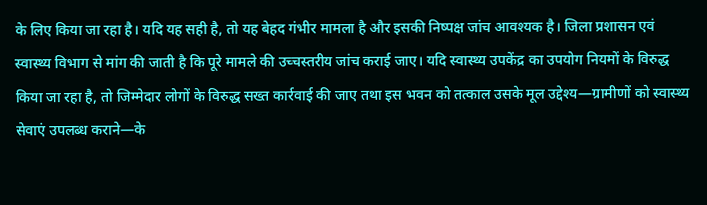के लिए किया जा रहा है। यदि यह सही है, तो यह बेहद गंभीर मामला है और इसकी निष्पक्ष जांच आवश्यक है। जिला प्रशासन एवं स्वास्थ्य विभाग से मांग की जाती है कि पूरे मामले की उच्चस्तरीय जांच कराई जाए। यदि स्वास्थ्य उपकेंद्र का उपयोग नियमों के विरुद्ध किया जा रहा है, तो जिम्मेदार लोगों के विरुद्ध सख्त कार्रवाई की जाए तथा इस भवन को तत्काल उसके मूल उद्देश्य—ग्रामीणों को स्वास्थ्य सेवाएं उपलब्ध कराने—के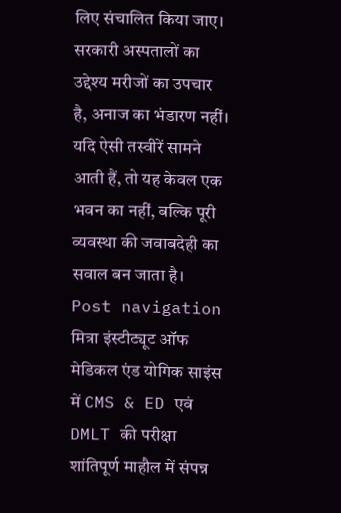लिए संचालित किया जाए। सरकारी अस्पतालों का उद्देश्य मरीजों का उपचार है, अनाज का भंडारण नहीं। यदि ऐसी तस्वीरें सामने आती हैं, तो यह केवल एक भवन का नहीं, बल्कि पूरी व्यवस्था की जवाबदेही का सवाल बन जाता है। Post navigation मित्रा इंस्टीट्यूट ऑफ मेडिकल एंड योगिक साइंस में CMS & ED एवं DMLT की परीक्षा शांतिपूर्ण माहौल में संपन्न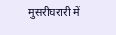मुसरीघरारी में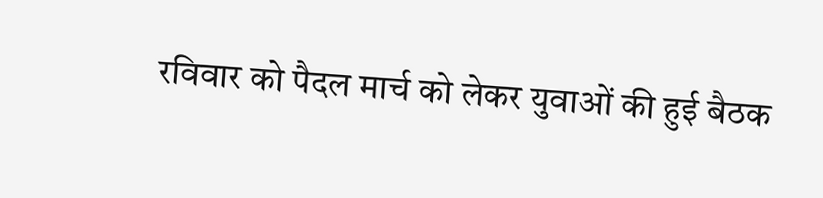रविवार को पैदल मार्च को लेकर युवाओं की हुई बैठक